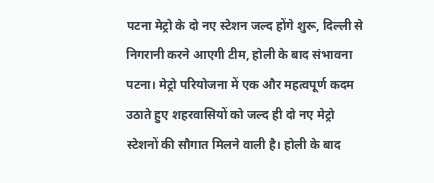पटना मेट्रो के दो नए स्टेशन जल्द होंगे शुरू, दिल्ली से निगरानी करने आएगी टीम, होली के बाद संभावना
पटना। मेट्रो परियोजना में एक और महत्वपूर्ण कदम उठाते हुए शहरवासियों को जल्द ही दो नए मेट्रो स्टेशनों की सौगात मिलने वाली है। होली के बाद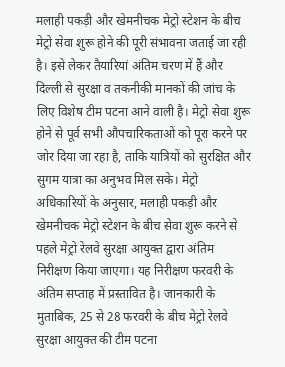मलाही पकड़ी और खेमनीचक मेट्रो स्टेशन के बीच मेट्रो सेवा शुरू होने की पूरी संभावना जताई जा रही है। इसे लेकर तैयारियां अंतिम चरण में हैं और दिल्ली से सुरक्षा व तकनीकी मानकों की जांच के लिए विशेष टीम पटना आने वाली है। मेट्रो सेवा शुरू होने से पूर्व सभी औपचारिकताओं को पूरा करने पर जोर दिया जा रहा है, ताकि यात्रियों को सुरक्षित और सुगम यात्रा का अनुभव मिल सके। मेट्रो अधिकारियों के अनुसार, मलाही पकड़ी और खेमनीचक मेट्रो स्टेशन के बीच सेवा शुरू करने से पहले मेट्रो रेलवे सुरक्षा आयुक्त द्वारा अंतिम निरीक्षण किया जाएगा। यह निरीक्षण फरवरी के अंतिम सप्ताह में प्रस्तावित है। जानकारी के मुताबिक, 25 से 28 फरवरी के बीच मेट्रो रेलवे सुरक्षा आयुक्त की टीम पटना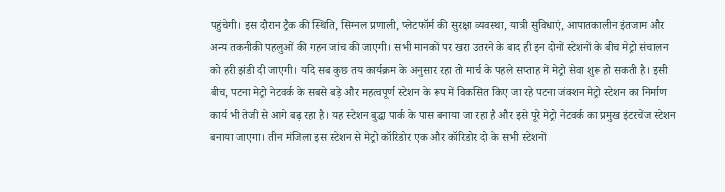पहुंचेगी। इस दौरान ट्रैक की स्थिति, सिग्नल प्रणाली, प्लेटफॉर्म की सुरक्षा व्यवस्था, यात्री सुविधाएं, आपातकालीन इंतजाम और अन्य तकनीकी पहलुओं की गहन जांच की जाएगी। सभी मानकों पर खरा उतरने के बाद ही इन दोनों स्टेशनों के बीच मेट्रो संचालन को हरी झंडी दी जाएगी। यदि सब कुछ तय कार्यक्रम के अनुसार रहा तो मार्च के पहले सप्ताह में मेट्रो सेवा शुरू हो सकती है। इसी बीच, पटना मेट्रो नेटवर्क के सबसे बड़े और महत्वपूर्ण स्टेशन के रूप में विकसित किए जा रहे पटना जंक्शन मेट्रो स्टेशन का निर्माण कार्य भी तेजी से आगे बढ़ रहा है। यह स्टेशन बुद्धा पार्क के पास बनाया जा रहा है और इसे पूरे मेट्रो नेटवर्क का प्रमुख इंटरचेंज स्टेशन बनाया जाएगा। तीन मंजिला इस स्टेशन से मेट्रो कॉरिडोर एक और कॉरिडोर दो के सभी स्टेशनों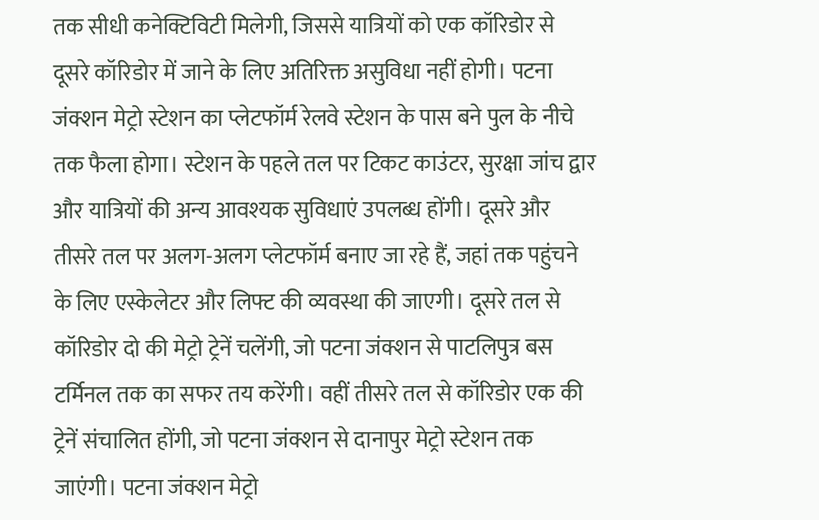तक सीधी कनेक्टिविटी मिलेगी, जिससे यात्रियों को एक कॉरिडोर से दूसरे कॉरिडोर में जाने के लिए अतिरिक्त असुविधा नहीं होगी। पटना जंक्शन मेट्रो स्टेशन का प्लेटफॉर्म रेलवे स्टेशन के पास बने पुल के नीचे तक फैला होगा। स्टेशन के पहले तल पर टिकट काउंटर, सुरक्षा जांच द्वार और यात्रियों की अन्य आवश्यक सुविधाएं उपलब्ध होंगी। दूसरे और तीसरे तल पर अलग-अलग प्लेटफॉर्म बनाए जा रहे हैं, जहां तक पहुंचने के लिए एस्केलेटर और लिफ्ट की व्यवस्था की जाएगी। दूसरे तल से कॉरिडोर दो की मेट्रो ट्रेनें चलेंगी, जो पटना जंक्शन से पाटलिपुत्र बस टर्मिनल तक का सफर तय करेंगी। वहीं तीसरे तल से कॉरिडोर एक की ट्रेनें संचालित होंगी, जो पटना जंक्शन से दानापुर मेट्रो स्टेशन तक जाएंगी। पटना जंक्शन मेट्रो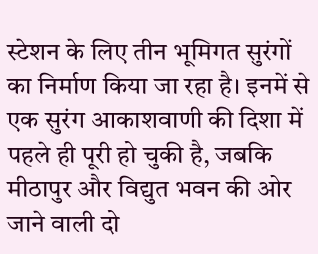स्टेशन के लिए तीन भूमिगत सुरंगों का निर्माण किया जा रहा है। इनमें से एक सुरंग आकाशवाणी की दिशा में पहले ही पूरी हो चुकी है, जबकि मीठापुर और विद्युत भवन की ओर जाने वाली दो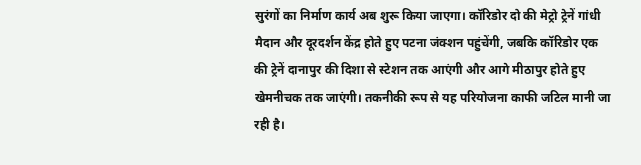सुरंगों का निर्माण कार्य अब शुरू किया जाएगा। कॉरिडोर दो की मेट्रो ट्रेनें गांधी मैदान और दूरदर्शन केंद्र होते हुए पटना जंक्शन पहुंचेंगी, जबकि कॉरिडोर एक की ट्रेनें दानापुर की दिशा से स्टेशन तक आएंगी और आगे मीठापुर होते हुए खेमनीचक तक जाएंगी। तकनीकी रूप से यह परियोजना काफी जटिल मानी जा रही है।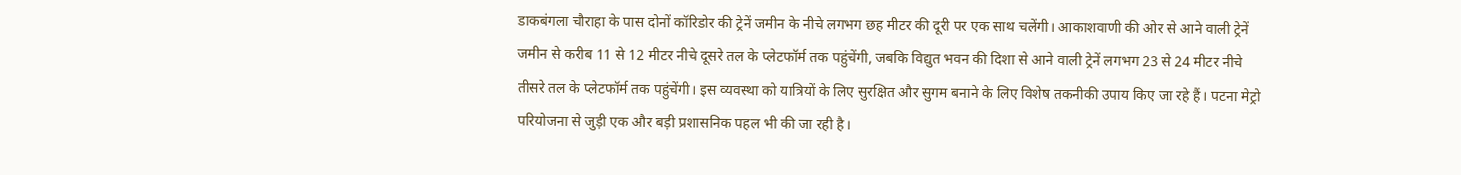डाकबंगला चौराहा के पास दोनों कॉरिडोर की ट्रेनें जमीन के नीचे लगभग छह मीटर की दूरी पर एक साथ चलेंगी। आकाशवाणी की ओर से आने वाली ट्रेनें जमीन से करीब 11 से 12 मीटर नीचे दूसरे तल के प्लेटफॉर्म तक पहुंचेंगी, जबकि विद्युत भवन की दिशा से आने वाली ट्रेनें लगभग 23 से 24 मीटर नीचे तीसरे तल के प्लेटफॉर्म तक पहुंचेंगी। इस व्यवस्था को यात्रियों के लिए सुरक्षित और सुगम बनाने के लिए विशेष तकनीकी उपाय किए जा रहे हैं। पटना मेट्रो परियोजना से जुड़ी एक और बड़ी प्रशासनिक पहल भी की जा रही है।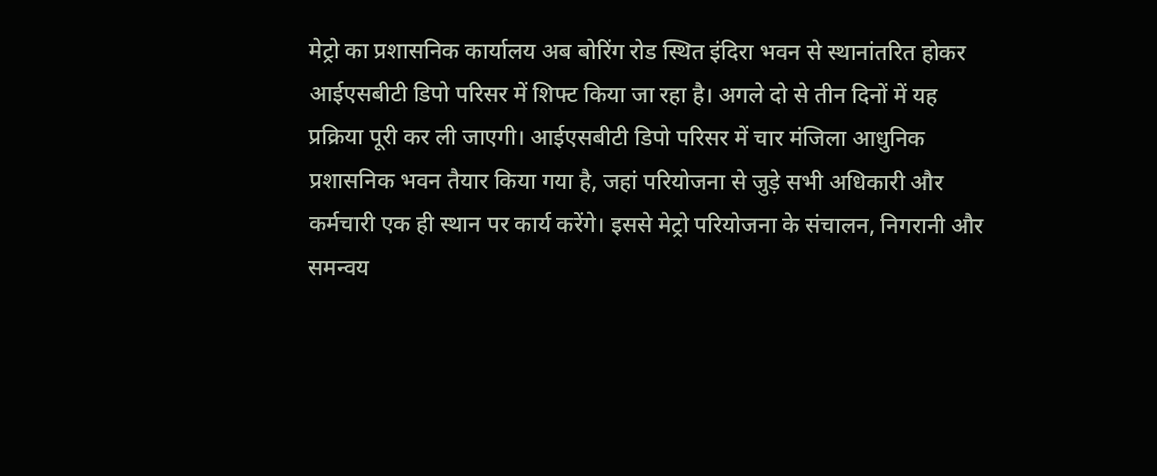मेट्रो का प्रशासनिक कार्यालय अब बोरिंग रोड स्थित इंदिरा भवन से स्थानांतरित होकर आईएसबीटी डिपो परिसर में शिफ्ट किया जा रहा है। अगले दो से तीन दिनों में यह प्रक्रिया पूरी कर ली जाएगी। आईएसबीटी डिपो परिसर में चार मंजिला आधुनिक प्रशासनिक भवन तैयार किया गया है, जहां परियोजना से जुड़े सभी अधिकारी और कर्मचारी एक ही स्थान पर कार्य करेंगे। इससे मेट्रो परियोजना के संचालन, निगरानी और समन्वय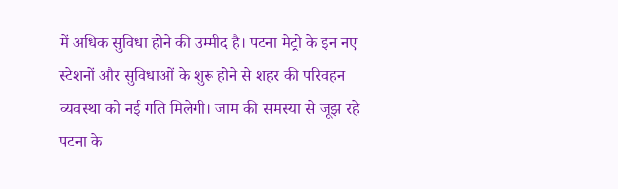में अधिक सुविधा होने की उम्मीद है। पटना मेट्रो के इन नए स्टेशनों और सुविधाओं के शुरू होने से शहर की परिवहन व्यवस्था को नई गति मिलेगी। जाम की समस्या से जूझ रहे पटना के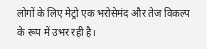लोगों के लिए मेट्रो एक भरोसेमंद और तेज विकल्प के रूप में उभर रही है।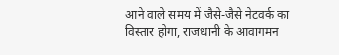आने वाले समय में जैसे-जैसे नेटवर्क का विस्तार होगा, राजधानी के आवागमन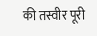की तस्वीर पूरी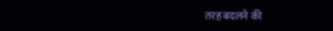तरह बदलने की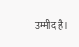उम्मीद है।